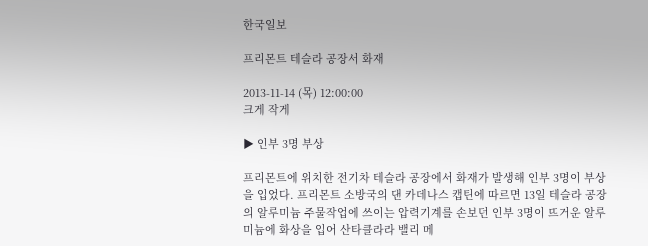한국일보

프리몬트 테슬라 공장서 화재

2013-11-14 (목) 12:00:00
크게 작게

▶ 인부 3명 부상

프리몬트에 위치한 전기차 테슬라 공장에서 화재가 발생해 인부 3명이 부상을 입었다. 프리몬트 소방국의 댄 카데나스 캡틴에 따르면 13일 테슬라 공장의 알루미늄 주물작업에 쓰이는 압력기계를 손보던 인부 3명이 뜨거운 알루미늄에 화상을 입어 산타클라라 밸리 메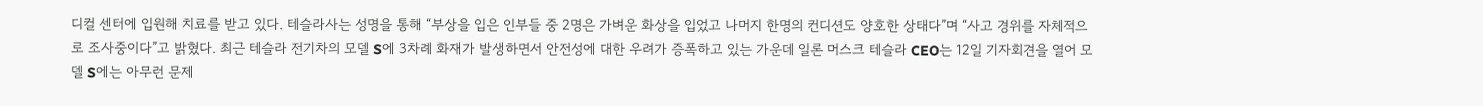디컬 센터에 입원해 치료를 받고 있다. 테슬라사는 성명을 통해 “부상을 입은 인부들 중 2명은 가벼운 화상을 입었고 나머지 한명의 컨디션도 양호한 상태다”며 “사고 경위를 자체적으로 조사중이다”고 밝혔다. 최근 테슬라 전기차의 모델 S에 3차례 화재가 발생하면서 안전성에 대한 우려가 증폭하고 있는 가운데 일론 머스크 테슬라 CEO는 12일 기자회견을 열어 모델 S에는 아무런 문제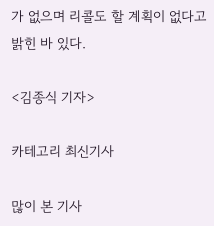가 없으며 리콜도 할 계획이 없다고 밝힌 바 있다.

<김종식 기자>

카테고리 최신기사

많이 본 기사